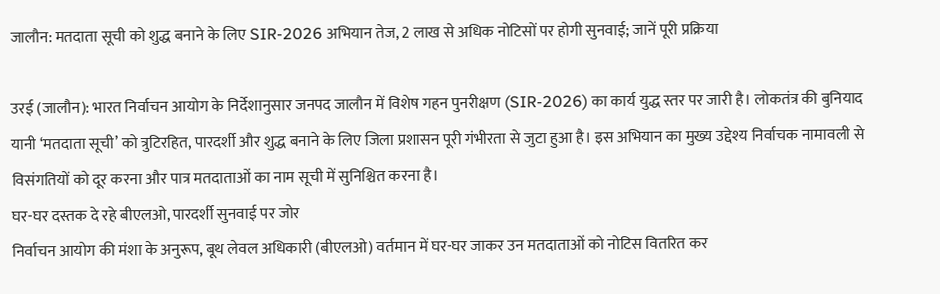जालौन: मतदाता सूची को शुद्ध बनाने के लिए SIR-2026 अभियान तेज, 2 लाख से अधिक नोटिसों पर होगी सुनवाई; जानें पूरी प्रक्रिया

उरई (जालौन): भारत निर्वाचन आयोग के निर्देशानुसार जनपद जालौन में विशेष गहन पुनरीक्षण (SIR-2026) का कार्य युद्ध स्तर पर जारी है। लोकतंत्र की बुनियाद यानी ‘मतदाता सूची’ को त्रुटिरहित, पारदर्शी और शुद्ध बनाने के लिए जिला प्रशासन पूरी गंभीरता से जुटा हुआ है। इस अभियान का मुख्य उद्देश्य निर्वाचक नामावली से विसंगतियों को दूर करना और पात्र मतदाताओं का नाम सूची में सुनिश्चित करना है।
घर-घर दस्तक दे रहे बीएलओ, पारदर्शी सुनवाई पर जोर
निर्वाचन आयोग की मंशा के अनुरूप, बूथ लेवल अधिकारी (बीएलओ) वर्तमान में घर-घर जाकर उन मतदाताओं को नोटिस वितरित कर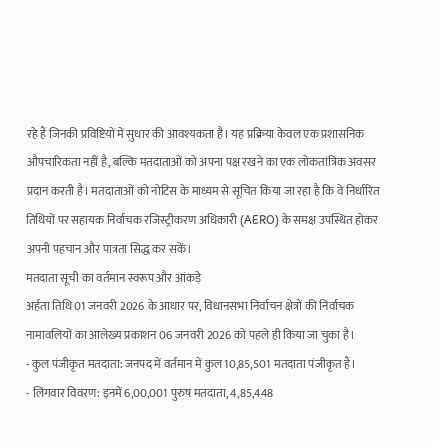रहे हैं जिनकी प्रविष्टियों में सुधार की आवश्यकता है। यह प्रक्रिया केवल एक प्रशासनिक औपचारिकता नहीं है, बल्कि मतदाताओं को अपना पक्ष रखने का एक लोकतांत्रिक अवसर प्रदान करती है। मतदाताओं को नोटिस के माध्यम से सूचित किया जा रहा है कि वे निर्धारित तिथियों पर सहायक निर्वाचक रजिस्ट्रीकरण अधिकारी (AERO) के समक्ष उपस्थित होकर अपनी पहचान और पात्रता सिद्ध कर सकें।
मतदाता सूची का वर्तमान स्वरूप और आंकड़े
अर्हता तिथि 01 जनवरी 2026 के आधार पर, विधानसभा निर्वाचन क्षेत्रों की निर्वाचक नामावलियों का आलेख्य प्रकाशन 06 जनवरी 2026 को पहले ही किया जा चुका है।
- कुल पंजीकृत मतदाता: जनपद में वर्तमान में कुल 10,85,501 मतदाता पंजीकृत हैं।
- लिंगवार विवरण: इनमें 6,00,001 पुरुष मतदाता, 4,85,448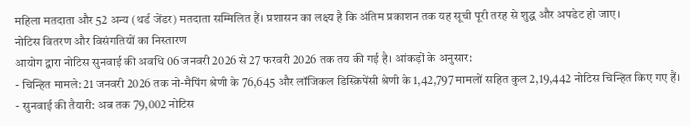महिला मतदाता और 52 अन्य (थर्ड जेंडर) मतदाता सम्मिलित हैं। प्रशासन का लक्ष्य है कि अंतिम प्रकाशन तक यह सूची पूरी तरह से शुद्ध और अपडेट हो जाए।
नोटिस वितरण और विसंगतियों का निस्तारण
आयोग द्वारा नोटिस सुनवाई की अवधि 06 जनवरी 2026 से 27 फरवरी 2026 तक तय की गई है। आंकड़ों के अनुसार:
- चिन्हित मामले: 21 जनवरी 2026 तक नो-मैपिंग श्रेणी के 76,645 और लॉजिकल डिस्क्रिपेंसी श्रेणी के 1,42,797 मामलों सहित कुल 2,19,442 नोटिस चिन्हित किए गए हैं।
- सुनवाई की तैयारी: अब तक 79,002 नोटिस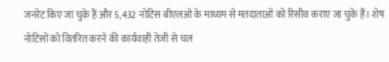जनरेट किए जा चुके हैं और 5,432 नोटिस बीएलओ के माध्यम से मतदाताओं को रिसीव कराए जा चुके हैं। शेष नोटिसों को वितरित करने की कार्यवाही तेजी से चल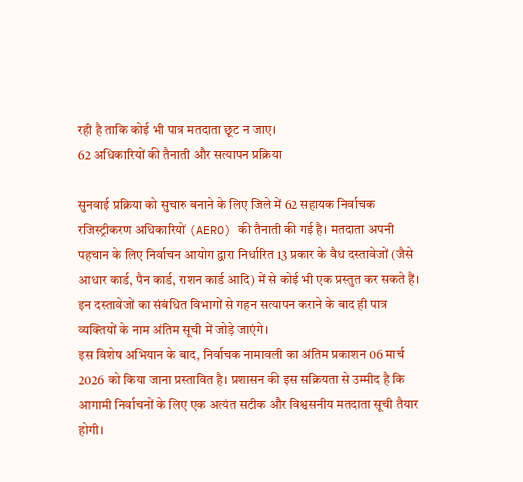रही है ताकि कोई भी पात्र मतदाता छूट न जाए।
62 अधिकारियों की तैनाती और सत्यापन प्रक्रिया

सुनवाई प्रक्रिया को सुचारु बनाने के लिए जिले में 62 सहायक निर्वाचक रजिस्ट्रीकरण अधिकारियों (AERO) की तैनाती की गई है। मतदाता अपनी पहचान के लिए निर्वाचन आयोग द्वारा निर्धारित 13 प्रकार के वैध दस्तावेजों (जैसे आधार कार्ड, पैन कार्ड, राशन कार्ड आदि) में से कोई भी एक प्रस्तुत कर सकते हैं। इन दस्तावेजों का संबंधित विभागों से गहन सत्यापन कराने के बाद ही पात्र व्यक्तियों के नाम अंतिम सूची में जोड़े जाएंगे।
इस विशेष अभियान के बाद, निर्वाचक नामावली का अंतिम प्रकाशन 06 मार्च 2026 को किया जाना प्रस्तावित है। प्रशासन की इस सक्रियता से उम्मीद है कि आगामी निर्वाचनों के लिए एक अत्यंत सटीक और विश्वसनीय मतदाता सूची तैयार होगी।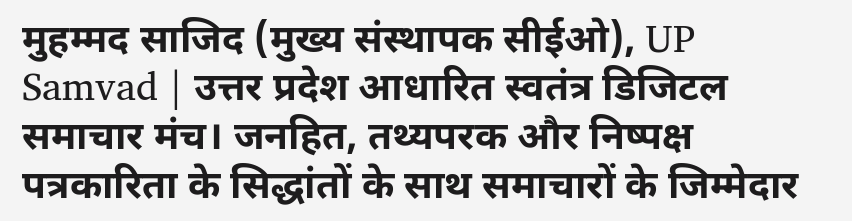मुहम्मद साजिद (मुख्य संस्थापक सीईओ), UP Samvad | उत्तर प्रदेश आधारित स्वतंत्र डिजिटल समाचार मंच। जनहित, तथ्यपरक और निष्पक्ष पत्रकारिता के सिद्धांतों के साथ समाचारों के जिम्मेदार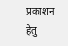प्रकाशन हेतु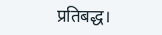प्रतिबद्ध।